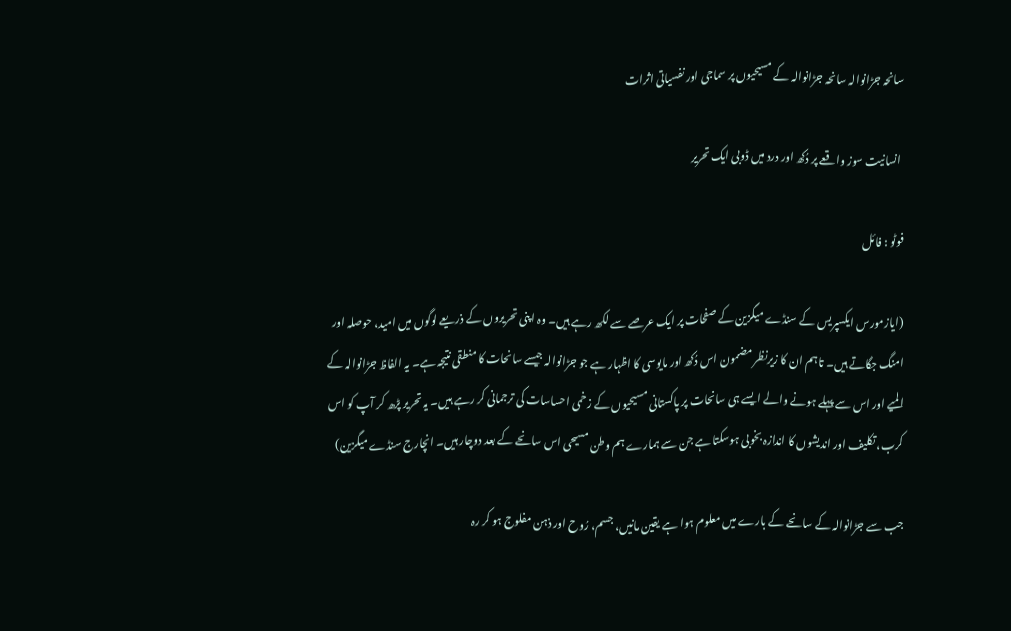سانحہ جڑانوالہ سانحہ جڑانوالہ کے مسیحیوں پر سماجی اور نفسیاتی اثرات

 انسانیت سوز واقعے پر دُکھ اور درد میں ڈوبی ایک تحریر

فوٹو : فائل

(ایازمورس ایکسپریس کے سنڈے میگزین کے صفحات پر ایک عرصے سے لکھ رہے ہیں۔ وہ اپنی تحریروں کے ذریعے لوگوں میں امید، حوصلہ اور امنگ جگاتے ہیں۔ تاہم ان کا زیرنظر مضمون اس دُکھ اور مایوسی کا اظہار ہے جو جڑانوالہ جیسے سانحات کا منطقی نتیجہ ہے۔ یہ الفاظ جڑانوالہ کے المیے اور اس سے پہلے ہونے والے ایسے ہی سانحات پر پاکستانی مسیحیوں کے زخمی احساسات کی ترجمانی کر رہے ہیں۔ یہ تحریر پڑھ کر آپ کو اس کرب، تکلیف اور اندیشوں کا اندازہ بخوبی ہوسکتا ہے جن سے ہمارے ہم وطن مسیحی اس سانحے کے بعد دوچار ہیں۔ انچارج سنڈے میگزین)

جب سے جڑانوالہ کے سانحے کے بارے میں معلوم ہوا ہے یقین مانیں، جسم، رُوح اور ذہن مفلوج ہو کر رہ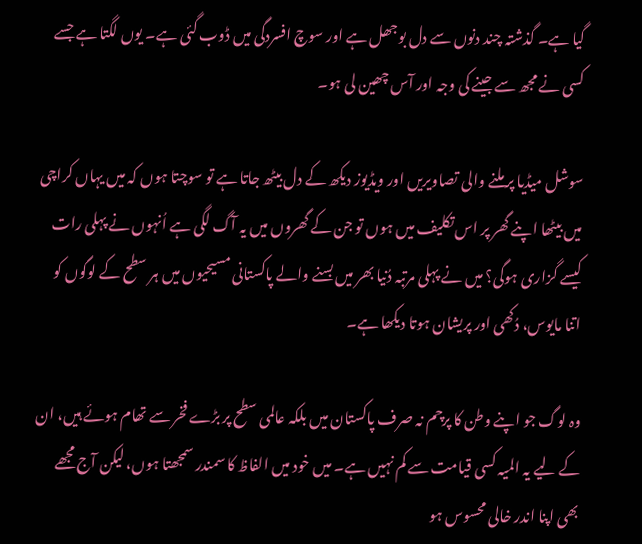گیا ہے۔ گذشتہ چند دنوں سے دل بوجھل ہے اور سوچ افسردگی میں ڈوب گئی ہے۔ یوں لگتا ہے جسے کسی نے مجھ سے جینے کی وجہ اور آس چھین لی ہو۔

سوشل میڈیا پر ملنے والی تصاویریں اور ویڈیوز دیکھ کے دل بیٹھ جاتا ہے تو سوچتا ہوں کہ میں یہاں کراچی میں بیٹھا اپنے گھر پر اس تکلیف میں ہوں تو جن کے گھروں میں یہ آگ لگی ہے اُنہوں نے پہلی رات کیسے گزاری ہوگی؟ میں نے پہلی مرتبہ دُنیا بھر میں بسنے والے پاکستانی مسیحیوں میں ہر سطح کے لوگوں کو اتنا مایوس، دُکھی اور پریشان ہوتا دیکھا ہے۔

وہ لوگ جو اپنے وطن کا پرچم نہ صرف پاکستان میں بلکہ عالمی سطح پر بڑے فخر سے تھام ہوئے ہیں، ان کے لیے یہ المیہ کسی قیامت سے کم نہیں ہے۔ میں خود میں الفاظ کا سمندر سمجھتا ہوں، لیکن آج مجھے بھی اپنا اندر خالی محسوس ہو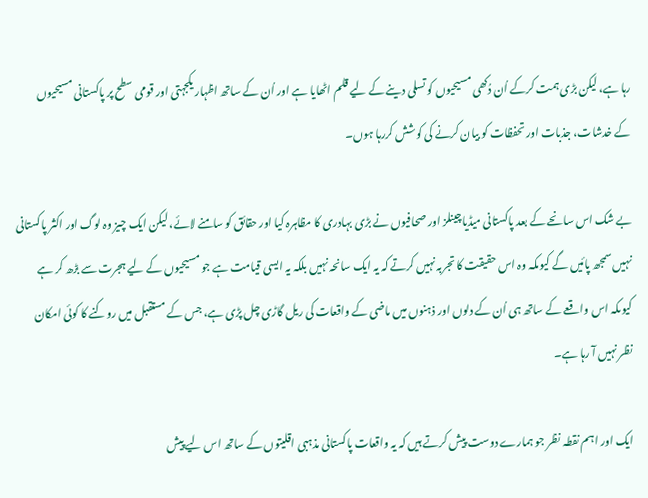رہا ہے، لیکن بڑی ہمت کرکے اُن دُکھی مسیحیوں کو تسلی دینے کے لیے قلم اٹھایا ہے اور اُن کے ساتھ اظہار یکجہتی اور قومی سطح پر پاکستانی مسیحیوں کے خدشات، جذبات اور تحفظات کو بیان کرنے کی کوشش کررہا ہوں۔

بے شک اس سانحے کے بعد پاکستانی میڈیاچینلز اور صحافیوں نے بڑی بہادری کا مظاہرہ کیا اور حقائق کو سامنے لائے، لیکن ایک چیز وہ لوگ اور اکثر پاکستانی نہیں سمجھ پائیں گے کیوںکہ وہ اس حقیقت کا تجربہ نہیں کرتے کہ یہ ایک سانحہ نہیں بلکہ یہ ایسی قیامت ہے جو مسیحیوں کے لیے ہجرت سے بڑھ کر ہے کیوںکہ اس واقعے کے ساتھ ہی اُن کے دلوں اور ذہنوں میں ماضی کے واقعات کی ریل گاڑی چل پڑی ہے، جس کے مستقبل میں روکنے کا کوئی امکان نظر نہیں آ رہا ہے۔

ایک اور اہم نقطہ نظر جو ہمارے دوست پیش کرتے ہیں کہ یہ واقعات پاکستانی مذہبی اقلیتوں کے ساتھ اس لیے پیش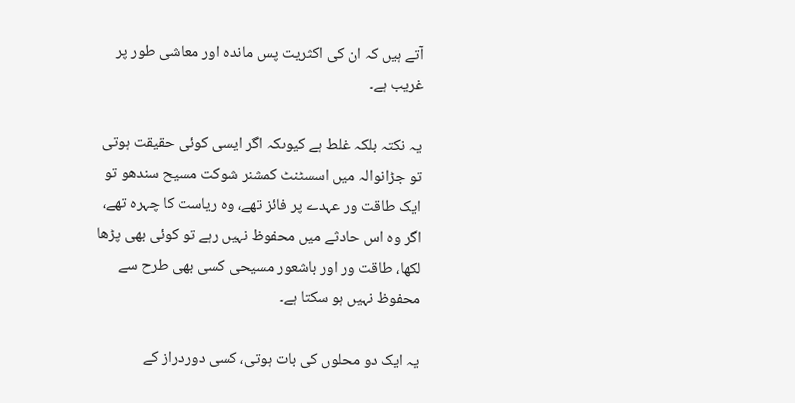آتے ہیں کہ ان کی اکثریت پس ماندہ اور معاشی طور پر غریب ہے۔

یہ نکتہ بلکہ غلط ہے کیوںکہ اگر ایسی کوئی حقیقت ہوتی تو جڑانوالہ میں اسسٹنٹ کمشنر شوکت مسیح سندھو تو ایک طاقت ور عہدے پر فائز تھے، وہ ریاست کا چہرہ تھے، اگر وہ اس حادثے میں محفوظ نہیں رہے تو کوئی بھی پڑھا لکھا، طاقت ور اور باشعور مسیحی کسی بھی طرح سے محفوظ نہیں ہو سکتا ہے۔

یہ ایک دو محلوں کی بات ہوتی، کسی دوردراز کے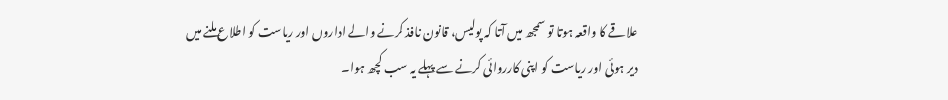علاقے کا واقعہ ہوتا تو سمجھ میں آتا کہ پولیس، قانون نافذ کرنے والے اداروں اور ریاست کو اطلاع ملنے میں دیر ہوئی اور ریاست کو اپنی کارروائی کرنے سے پہلے یہ سب کچھ ہوا۔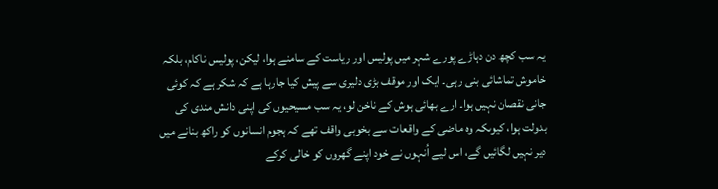یہ سب کچھ دن دہاڑے پورے شہر میں پولیس اور ریاست کے سامنے ہوا، لیکن، پولیس ناکام، بلکہ خاموش تماشائی بنی رہی۔ ایک اور موقف بڑی دلیری سے پیش کیا جارہا ہے کہ شکر ہے کہ کوئی جانی نقصان نہیں ہوا۔ ارے بھائی ہوش کے ناخن لو، یہ سب مسیحیوں کی اپنی دانش مندی کی بدولت ہوا، کیوںکہ وہ ماضی کے واقعات سے بخوبی واقف تھے کہ ہجوم انسانوں کو راکھ بنانے میں دیر نہیں لگائیں گے، اس لیے اُنہوں نے خود اپنے گھروں کو خالی کرکے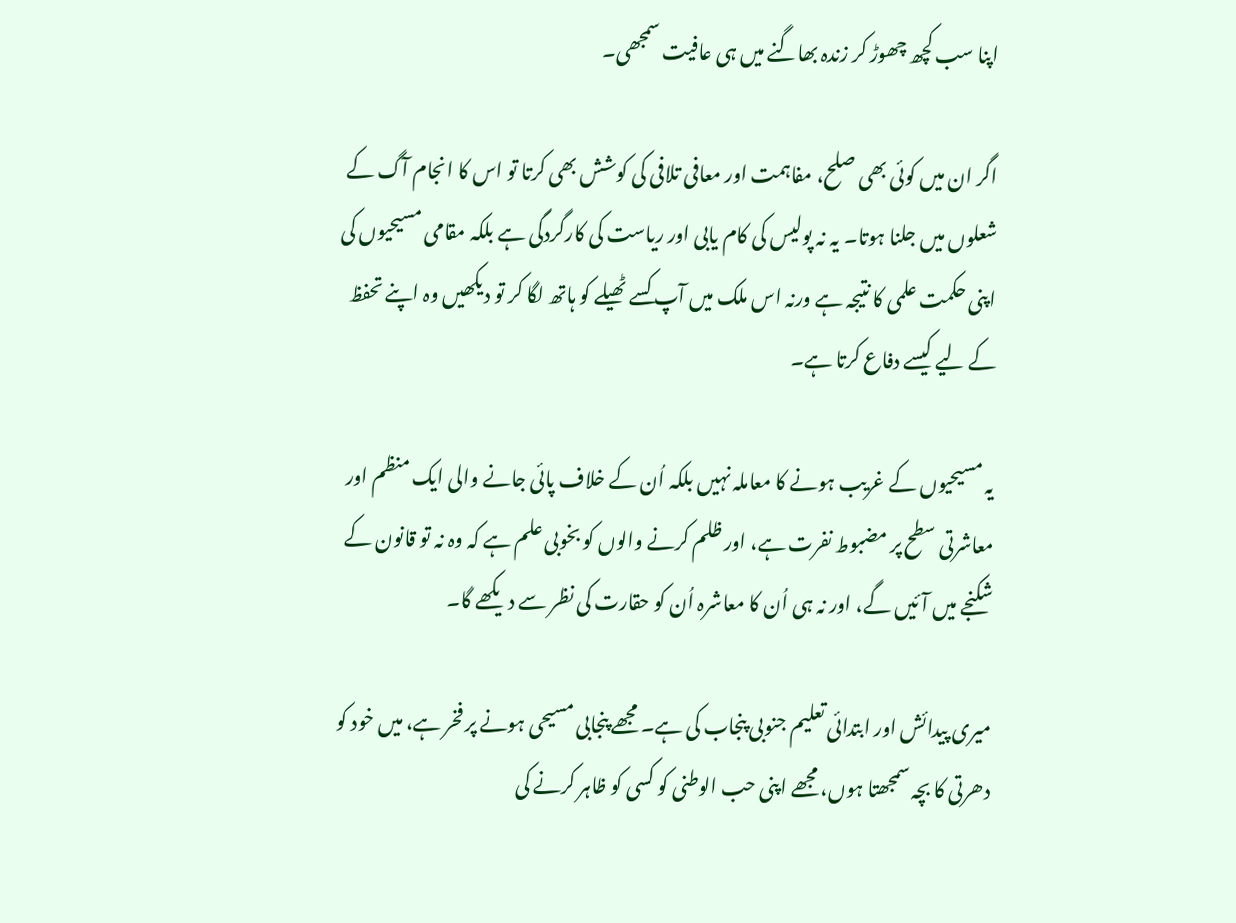اپنا سب کچھ چھوڑ کر زندہ بھاگنے میں ہی عافیت سمجھی۔

اگر ان میں کوئی بھی صلح، مفاہمت اور معافی تلافی کی کوشش بھی کرتا تو اس کا انجام آگ کے شعلوں میں جلنا ہوتا۔ یہ نہ پولیس کی کام یابی اور ریاست کی کارگردگی ہے بلکہ مقامی مسیحیوں کی اپنی حکمت علمی کا نتیجہ ہے ورنہ اس ملک میں آپ کسے ٹھیلے کو ہاتھ لگا کر تو دیکھیں وہ اپنے تحفظ کے لیے کیسے دفاع کرتا ہے۔

یہ مسیحیوں کے غریب ہونے کا معاملہ نہیں بلکہ اُن کے خلاف پائی جانے والی ایک منظم اور معاشرتی سطح پر مضبوط نفرت ہے، اور ظلم کرنے والوں کو بخوبی علم ہے کہ وہ نہ تو قانون کے شکنجے میں آئیں گے، اور نہ ہی اُن کا معاشرہ اُن کو حقارت کی نظر سے دیکھے گا۔

میری پیدائش اور ابتدائی تعلیم جنوبی پنجاب کی ہے۔ مجھے پنجابی مسیحی ہونے پر فخر ہے، میں خود کو دھرتی کا بچہ سمجھتا ہوں، مجھے اپنی حب الوطنی کو کسی کو ظاہر کرنے کی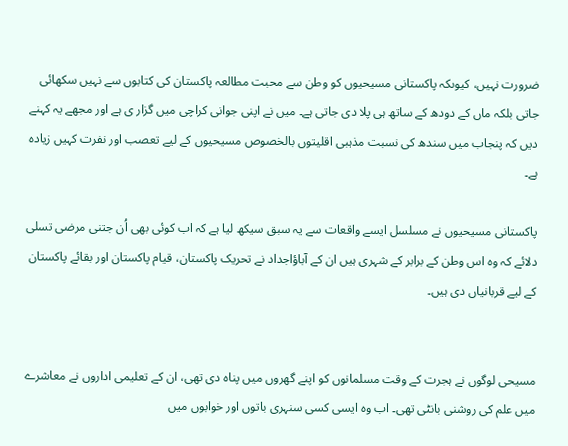ضرورت نہیں، کیوںکہ پاکستانی مسیحیوں کو وطن سے محبت مطالعہ پاکستان کی کتابوں سے نہیں سکھائی جاتی بلکہ ماں کے دودھ کے ساتھ ہی پلا دی جاتی ہے۔ میں نے اپنی جوانی کراچی میں گزار ی ہے اور مجھے یہ کہنے دیں کہ پنجاب میں سندھ کی نسبت مذہبی اقلیتوں بالخصوص مسیحیوں کے لیے تعصب اور نفرت کہیں زیادہ ہے۔

پاکستانی مسیحیوں نے مسلسل ایسے واقعات سے یہ سبق سیکھ لیا ہے کہ اب کوئی بھی اُن جتنی مرضی تسلی دلائے کہ وہ اس وطن کے برابر کے شہری ہیں ان کے آباؤاجداد نے تحریک پاکستان، قیام پاکستان اور بقائے پاکستان کے لیے قربانیاں دی ہیں۔


مسیحی لوگوں نے ہجرت کے وقت مسلمانوں کو اپنے گھروں میں پناہ دی تھی، ان کے تعلیمی اداروں نے معاشرے میں علم کی روشنی بانٹی تھی۔ اب وہ ایسی کسی سنہری باتوں اور خوابوں میں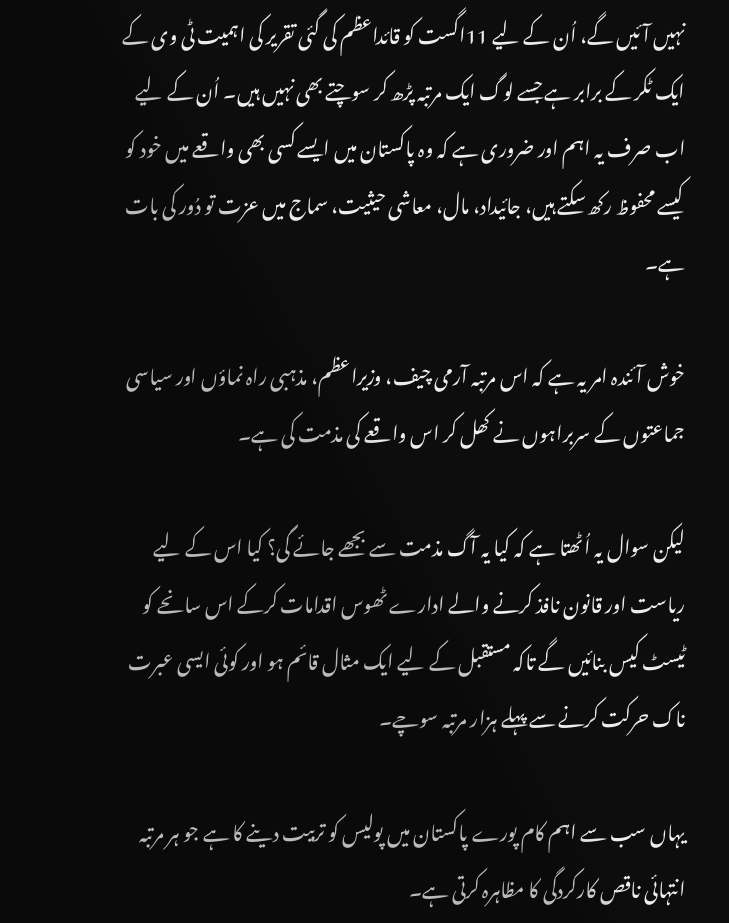نہیں آئیں گے، اُن کے لیے 11اگست کو قائداعظم کی گئی تقریر کی اہمیت ٹی وی کے ایک ٹکر کے برابر ہے جسے لوگ ایک مرتبہ پڑھ کر سوچتے بھی نہیں ہیں۔ اُن کے لیے اب صرف یہ اہم اور ضروری ہے کہ وہ پاکستان میں ایسے کسی بھی واقعے میں خود کو کیسے محفوظ رکھ سکتے ہیں، جائیداد، مال، معاشی حیثیت، سماج میں عزت تو دُور کی بات ہے۔

خوش آئندہ امر یہ ہے کہ اس مرتبہ آرمی چیف، وزیراعظم، مذہبی راہ نماؤں اور سیاسی جماعتوں کے سربراہوں نے کھل کر اس واقعے کی مذمت کی ہے۔

لیکن سوال یہ اُٹھتا ہے کہ کیا یہ آگ مذمت سے بجھے جائے گی؟ کیا اس کے لیے ریاست اور قانون نافذ کرنے والے ادارے ٹھوس اقدامات کرکے اس سانحے کو ٹیسٹ کیس بنائیں گے تاکہ مستقبل کے لیے ایک مثال قائم ہو اور کوئی ایسی عبرت ناک حرکت کرنے سے پہلے ہزار مرتبہ سوچے۔

یہاں سب سے اہم کام پورے پاکستان میں پولیس کو تربیت دینے کا ہے جو ہر مرتبہ انتہائی ناقص کارکردگی کا مظاہرہ کرتی ہے۔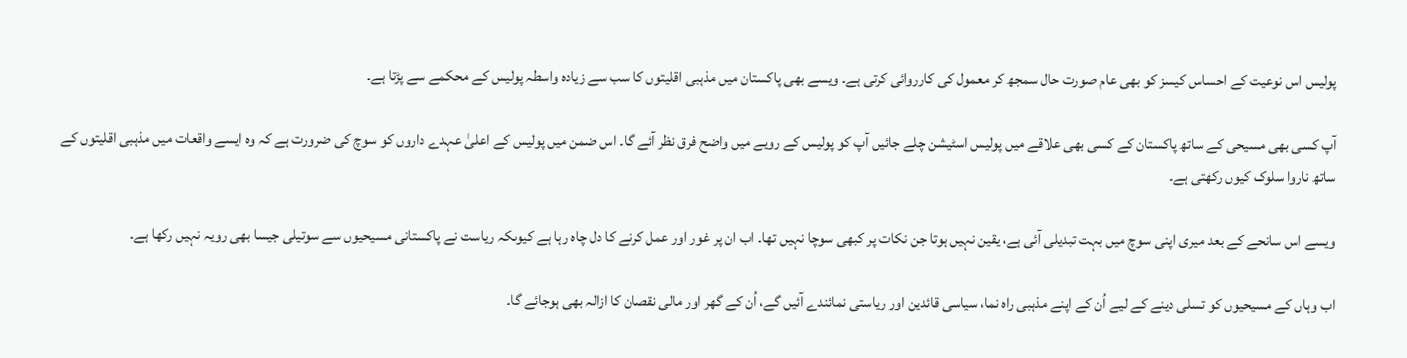پولیس اس نوعیت کے احساس کیسز کو بھی عام صورت حال سمجھ کر معمول کی کارروائی کرتی ہے۔ ویسے بھی پاکستان میں مذہبی اقلیتوں کا سب سے زیادہ واسطہ پولیس کے محکمے سے پڑتا ہے۔

آپ کسی بھی مسیحی کے ساتھ پاکستان کے کسی بھی علاقے میں پولیس اسٹیشن چلے جائیں آپ کو پولیس کے رویے میں واضح فرق نظر آئے گا۔ اس ضمن میں پولیس کے اعلیٰ عہدے داروں کو سوچ کی ضرورت ہے کہ وہ ایسے واقعات میں مذہبی اقلیتوں کے ساتھ ناروا سلوک کیوں رکھتی ہے۔

ویسے اس سانحے کے بعد میری اپنی سوچ میں بہت تبدیلی آئی ہے، یقین نہیں ہوتا جن نکات پر کبھی سوچا نہیں تھا۔ اب ان پر غور اور عمل کرنے کا دل چاہ رہا ہے کیوںکہ ریاست نے پاکستانی مسیحیوں سے سوتیلی جیسا بھی رویہ نہیں رکھا ہے۔

اب وہاں کے مسیحیوں کو تسلی دینے کے لیے اُن کے اپنے مذہبی راہ نما، سیاسی قائدین اور ریاستی نمائندے آئیں گے، اُن کے گھر اور مالی نقصان کا ازالہ بھی ہوجائے گا۔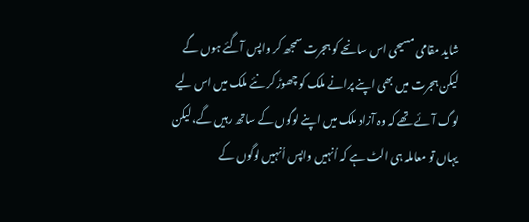شاید مقامی مسیحی اس سانحے کو ہجرت سمجھ کر واپس آگئے ہوں گے لیکن ہجرت میں بھی اپنے پرانے ملک کو چھوڑ کر نئے ملک میں اس لیے لوگ آئے تھے کہ وہ آزاد ملک میں اپنے لوگوں کے ساتھ رہیں گے، لیکن یہاں تو معاملہ ہی الٹ ہے کہ اُنہیں واپس اُنہیں لوگوں کے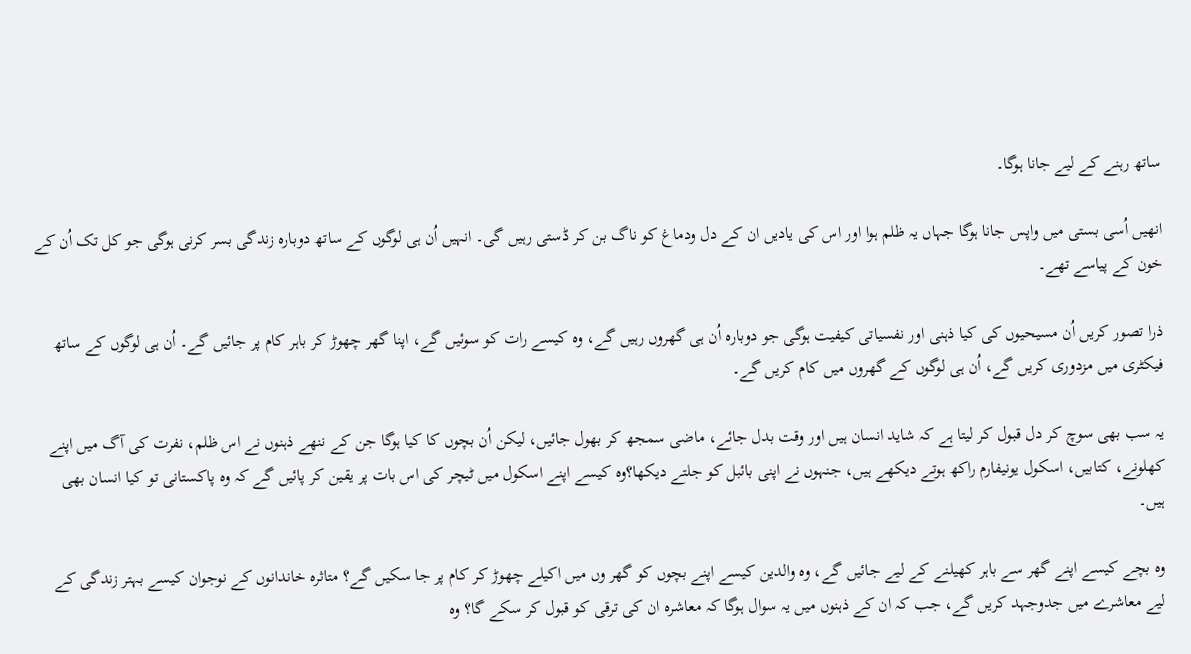ساتھ رہنے کے لیے جانا ہوگا۔

انھیں اُسی بستی میں واپس جانا ہوگا جہاں یہ ظلم ہوا اور اس کی یادیں ان کے دل ودماغ کو ناگ بن کر ڈستی رہیں گی۔ انہیں اُن ہی لوگوں کے ساتھ دوبارہ زندگی بسر کرنی ہوگی جو کل تک اُن کے خون کے پیاسے تھے۔

ذرا تصور کریں اُن مسیحیوں کی کیا ذہنی اور نفسیاتی کیفیت ہوگی جو دوبارہ اُن ہی گھروں رہیں گے، وہ کیسے رات کو سوئیں گے، اپنا گھر چھوڑ کر باہر کام پر جائیں گے۔ اُن ہی لوگوں کے ساتھ فیکٹری میں مزدوری کریں گے، اُن ہی لوگوں کے گھروں میں کام کریں گے۔

یہ سب بھی سوچ کر دل قبول کر لیتا ہے کہ شاید انسان ہیں اور وقت بدل جائے، ماضی سمجھ کر بھول جائیں، لیکن اُن بچوں کا کیا ہوگا جن کے ننھے ذہنوں نے اس ظلم، نفرت کی آگ میں اپنے کھلونے، کتابیں، اسکول یونیفارم راکھ ہوتے دیکھے ہیں، جنہوں نے اپنی بائبل کو جلتے دیکھا؟وہ کیسے اپنے اسکول میں ٹیچر کی اس بات پر یقین کر پائیں گے کہ وہ پاکستانی تو کیا انسان بھی ہیں۔

وہ بچے کیسے اپنے گھر سے باہر کھیلنے کے لیے جائیں گے، وہ والدین کیسے اپنے بچوں کو گھر وں میں اکیلے چھوڑ کر کام پر جا سکیں گے؟ متاثرہ خاندانوں کے نوجوان کیسے بہتر زندگی کے لیے معاشرے میں جدوجہد کریں گے، جب کہ ان کے ذہنوں میں یہ سوال ہوگا کہ معاشرہ ان کی ترقی کو قبول کر سکے گا؟ وہ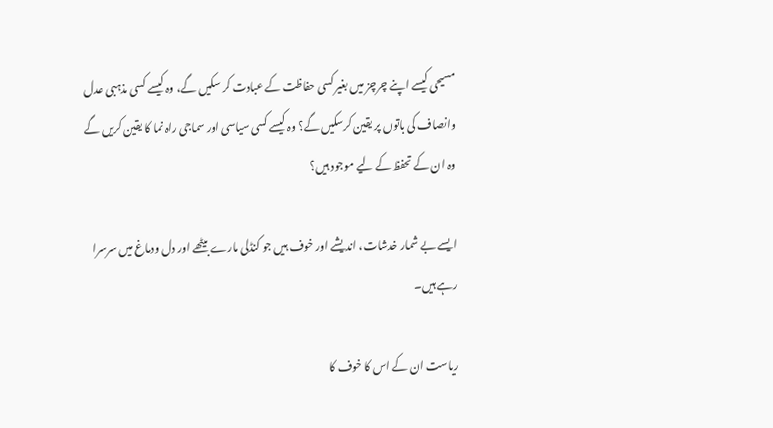مسیحی کیسے اپنے چرچز میں بغیر کسی حفاظت کے عبادت کر سکیں گے، وہ کیسے کسی مذہبی عدل وانصاف کی باتوں پر یقین کرسکیں گے؟ وہ کیسے کسی سیاسی اور سماجی راہ نما کا یقین کریں گے وہ ان کے تحفظ کے لیے موجود ہیں؟

ایسے بے شمار خدشات، اندیشے اور خوف ہیں جو کنڈلی مارے بیٹھے اور دل ودماغ میں سرسرا رہے ہیں۔

ریاست ان کے اس کا خوف کا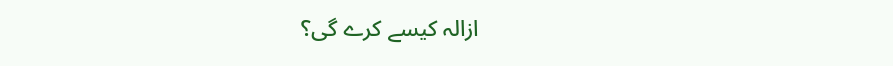ازالہ کیسے کرے گی؟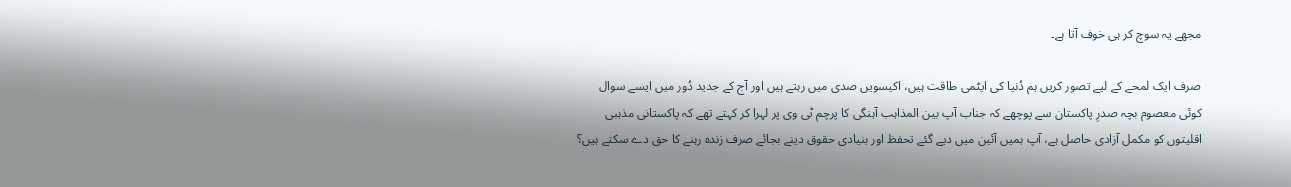مجھے یہ سوچ کر ہی خوف آتا ہے۔

صرف ایک لمحے کے لیے تصور کریں ہم دُنیا کی ایٹمی طاقت ہیں، اکیسویں صدی میں رہتے ہیں اور آج کے جدید دُور میں ایسے سوال کوئی معصوم بچہ صدرِ پاکستان سے پوچھے کہ جناب آپ بین المذاہب آہنگی کا پرچم ٹی وی پر لہرا کر کہتے تھے کہ پاکستانی مذہبی اقلیتوں کو مکمل آزادی حاصل ہے، آپ ہمیں آئین میں دیے گئے تحفظ اور بنیادی حقوق دینے بجائے صرف زندہ رہنے کا حق دے سکتے ہیں؟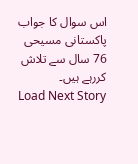اس سوال کا جواب پاکستانی مسیحی 76 سال سے تلاش کررہے ہیں۔
Load Next Story